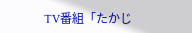TV番組「たかじ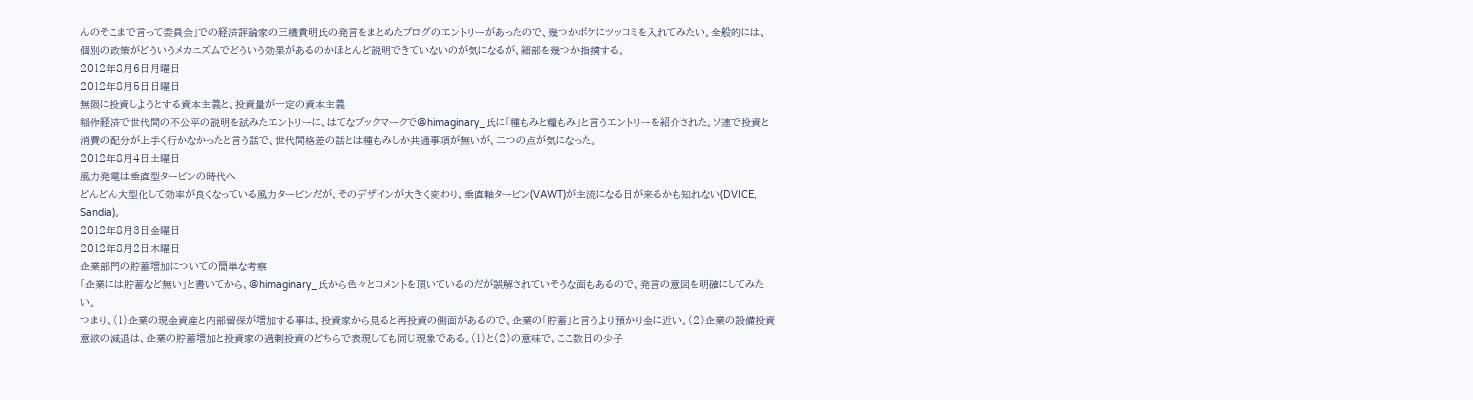んのそこまで言って委員会」での経済評論家の三橋貴明氏の発言をまとめたブログのエントリーがあったので、幾つかボケにツッコミを入れてみたい。全般的には、個別の政策がどういうメカニズムでどういう効果があるのかほとんど説明できていないのが気になるが、細部を幾つか指摘する。
2012年8月6日月曜日
2012年8月5日日曜日
無限に投資しようとする資本主義と、投資量が一定の資本主義
稲作経済で世代間の不公平の説明を試みたエントリーに、はてなブックマークで@himaginary_氏に「種もみと糧もみ」と言うエントリーを紹介された。ソ連で投資と消費の配分が上手く行かなかったと言う話で、世代間格差の話とは種もみしか共通事項が無いが、二つの点が気になった。
2012年8月4日土曜日
風力発電は垂直型タービンの時代へ
どんどん大型化して効率が良くなっている風力タービンだが、そのデザインが大きく変わり、垂直軸タービン(VAWT)が主流になる日が来るかも知れない(DVICE, Sandia)。
2012年8月3日金曜日
2012年8月2日木曜日
企業部門の貯蓄増加についての簡単な考察
「企業には貯蓄など無い」と書いてから、@himaginary_氏から色々とコメントを頂いているのだが誤解されていそうな面もあるので、発言の意図を明確にしてみたい。
つまり、(1)企業の現金資産と内部留保が増加する事は、投資家から見ると再投資の側面があるので、企業の「貯蓄」と言うより預かり金に近い。(2)企業の設備投資意欲の減退は、企業の貯蓄増加と投資家の過剰投資のどちらで表現しても同じ現象である。(1)と(2)の意味で、ここ数日の少子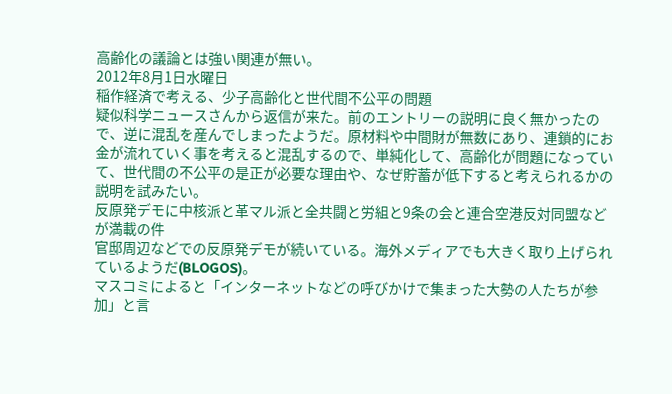高齢化の議論とは強い関連が無い。
2012年8月1日水曜日
稲作経済で考える、少子高齢化と世代間不公平の問題
疑似科学ニュースさんから返信が来た。前のエントリーの説明に良く無かったので、逆に混乱を産んでしまったようだ。原材料や中間財が無数にあり、連鎖的にお金が流れていく事を考えると混乱するので、単純化して、高齢化が問題になっていて、世代間の不公平の是正が必要な理由や、なぜ貯蓄が低下すると考えられるかの説明を試みたい。
反原発デモに中核派と革マル派と全共闘と労組と9条の会と連合空港反対同盟などが満載の件
官邸周辺などでの反原発デモが続いている。海外メディアでも大きく取り上げられているようだ(BLOGOS)。
マスコミによると「インターネットなどの呼びかけで集まった大勢の人たちが参加」と言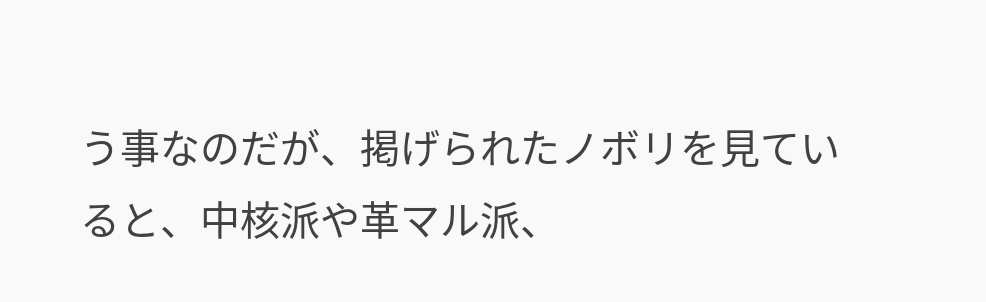う事なのだが、掲げられたノボリを見ていると、中核派や革マル派、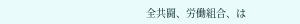全共闘、労働組合、は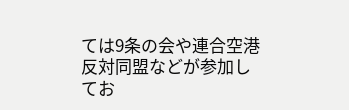ては9条の会や連合空港反対同盟などが参加してお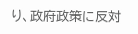り、政府政策に反対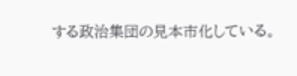する政治集団の見本市化している。